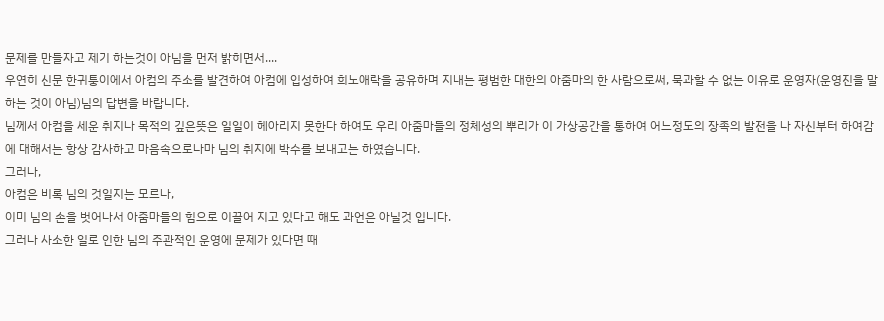문제를 만들자고 제기 하는것이 아님을 먼저 밝히면서....
우연히 신문 한귀퉁이에서 아컴의 주소를 발견하여 아컴에 입성하여 희노애락을 공유하며 지내는 평범한 대한의 아줌마의 한 사람으로써, 묵과할 수 없는 이유로 운영자(운영진을 말하는 것이 아님)님의 답변을 바랍니다.
님께서 아컴을 세운 취지나 목적의 깊은뜻은 일일이 헤아리지 못한다 하여도 우리 아줌마들의 정체성의 뿌리가 이 가상공간을 통하여 어느정도의 장족의 발전을 나 자신부터 하여감에 대해서는 항상 감사하고 마음속으로나마 님의 취지에 박수를 보내고는 하였습니다.
그러나,
아컴은 비록 님의 것일지는 모르나,
이미 님의 손을 벗어나서 아줌마들의 힘으로 이끌어 지고 있다고 해도 과언은 아닐것 입니다.
그러나 사소한 일로 인한 님의 주관적인 운영에 문제가 있다면 때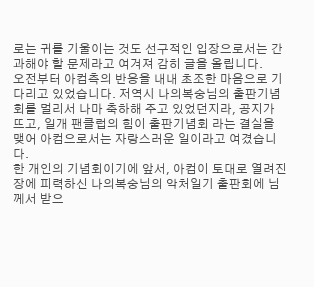로는 귀를 기울이는 것도 선구적인 입장으로서는 간과해야 할 문제라고 여겨져 감히 글을 올립니다.
오전부터 아컴측의 반응을 내내 초조한 마음으로 기다리고 있었습니다. 저역시 나의복숭님의 출판기념회를 멀리서 나마 축하해 주고 있었던지라, 공지가 뜨고, 일개 팬클럽의 힘이 출판기념회 라는 결실을 맺어 아컴으로서는 자랑스러운 일이라고 여겼습니다.
한 개인의 기념회이기에 앞서, 아컴이 토대로 열려진 장에 피력하신 나의복숭님의 악처일기 출판회에 님께서 받으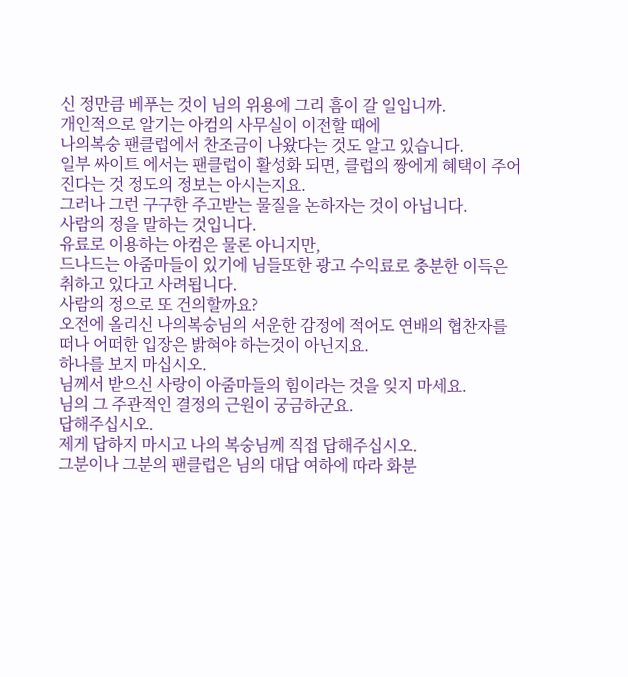신 정만큼 베푸는 것이 님의 위용에 그리 흠이 갈 일입니까.
개인적으로 알기는 아컴의 사무실이 이전할 때에
나의복숭 팬클럽에서 찬조금이 나왔다는 것도 알고 있습니다.
일부 싸이트 에서는 팬클럽이 활성화 되면, 클럽의 짱에게 혜택이 주어진다는 것 정도의 정보는 아시는지요.
그러나 그런 구구한 주고받는 물질을 논하자는 것이 아닙니다.
사람의 정을 말하는 것입니다.
유료로 이용하는 아컴은 물론 아니지만,
드나드는 아줌마들이 있기에 님들또한 광고 수익료로 충분한 이득은 취하고 있다고 사려됩니다.
사람의 정으로 또 건의할까요?
오전에 올리신 나의복숭님의 서운한 감정에 적어도 연배의 협찬자를 떠나 어떠한 입장은 밝혀야 하는것이 아닌지요.
하나를 보지 마십시오.
님께서 받으신 사랑이 아줌마들의 힘이라는 것을 잊지 마세요.
님의 그 주관적인 결정의 근원이 궁금하군요.
답해주십시오.
제게 답하지 마시고 나의 복숭님께 직접 답해주십시오.
그분이나 그분의 팬클럽은 님의 대답 여하에 따라 화분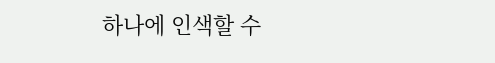하나에 인색할 수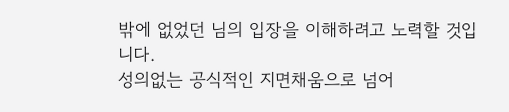밖에 없었던 님의 입장을 이해하려고 노력할 것입니다.
성의없는 공식적인 지면채움으로 넘어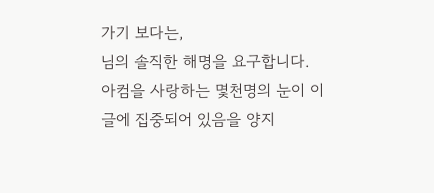가기 보다는,
님의 솔직한 해명을 요구합니다.
아컴을 사랑하는 몇천명의 눈이 이 글에 집중되어 있음을 양지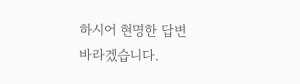하시어 현명한 답변 바라겠습니다.